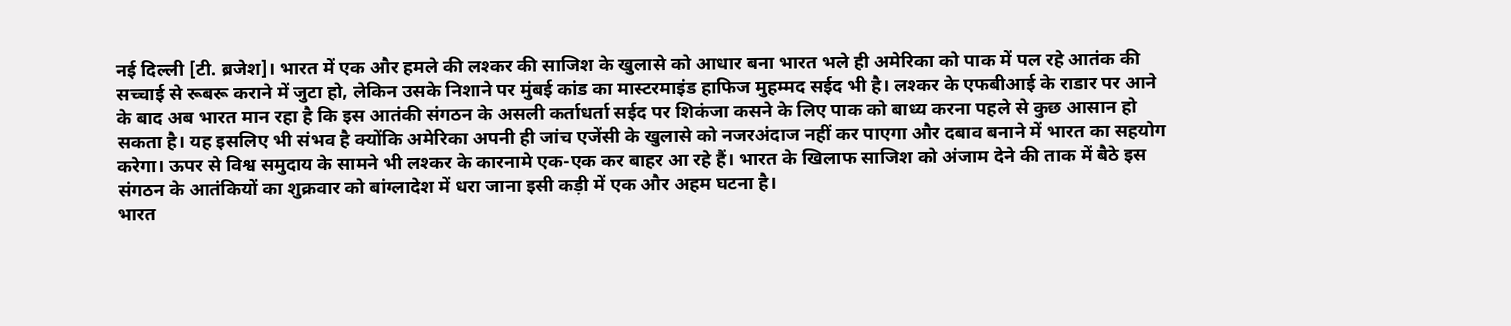नई दिल्ली [टी. ब्रजेश]। भारत में एक और हमले की लश्कर की साजिश के खुलासे को आधार बना भारत भले ही अमेरिका को पाक में पल रहे आतंक की सच्चाई से रूबरू कराने में जुटा हो, लेकिन उसके निशाने पर मुंबई कांड का मास्टरमाइंड हाफिज मुहम्मद सईद भी है। लश्कर के एफबीआई के राडार पर आने के बाद अब भारत मान रहा है कि इस आतंकी संगठन के असली कर्ताधर्ता सईद पर शिकंजा कसने के लिए पाक को बाध्य करना पहले से कुछ आसान हो सकता है। यह इसलिए भी संभव है क्योंकि अमेरिका अपनी ही जांच एजेंसी के खुलासे को नजरअंदाज नहीं कर पाएगा और दबाव बनाने में भारत का सहयोग करेगा। ऊपर से विश्व समुदाय के सामने भी लश्कर के कारनामे एक-एक कर बाहर आ रहे हैं। भारत के खिलाफ साजिश को अंजाम देने की ताक में बैठे इस संगठन के आतंकियों का शुक्रवार को बांग्लादेश में धरा जाना इसी कड़ी में एक और अहम घटना है।
भारत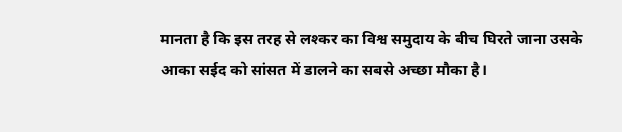मानता है कि इस तरह से लश्कर का विश्व समुदाय के बीच घिरते जाना उसके आका सईद को सांसत में डालने का सबसे अच्छा मौका है।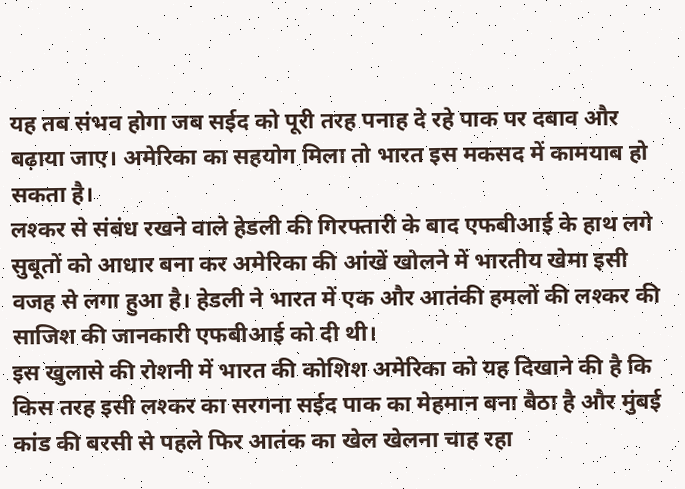यह तब संभव होगा जब सईद को पूरी तरह पनाह दे रहे पाक पर दबाव और बढ़ाया जाए। अमेरिका का सहयोग मिला तो भारत इस मकसद में कामयाब हो सकता है।
लश्कर से संबंध रखने वाले हेडली की गिरफ्तारी के बाद एफबीआई के हाथ लगे सुबूतों को आधार बना कर अमेरिका की आंखें खोलने में भारतीय खेमा इसी वजह से लगा हुआ है। हेडली ने भारत में एक और आतंकी हमलों की लश्कर की साजिश की जानकारी एफबीआई को दी थी।
इस खुलासे की रोशनी में भारत की कोशिश अमेरिका को यह दिखाने की है कि किस तरह इसी लश्कर का सरगना सईद पाक का मेहमान बना बैठा है और मुंबई कांड की बरसी से पहले फिर आतंक का खेल खेलना चाह रहा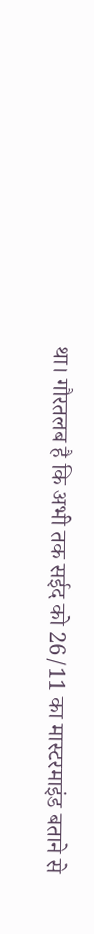था। गौरतलब है कि अभी तक सईद को 26/11 का मास्टरमाइंड बताने से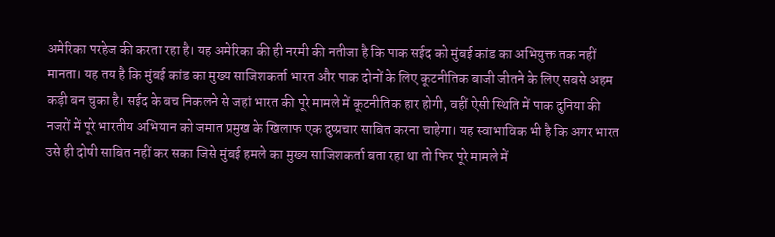अमेरिका परहेज की करता रहा है। यह अमेरिका की ही नरमी की नतीजा है कि पाक सईद को मुंबई कांड का अभियुक्त तक नहीं मानता। यह तय है कि मुंबई कांड का मुख्य साजिशकर्ता भारत और पाक दोनों के लिए कूटनीतिक बाजी जीतने के लिए सबसे अहम कड़ी बन चुका है। सईद के बच निकलने से जहां भारत की पूरे मामले में कूटनीतिक हार होगी, वहीं ऐसी स्थिति में पाक दुनिया की नजरों में पूरे भारतीय अभियान को जमात प्रमुख के खिलाफ एक दुष्प्रचार साबित करना चाहेगा। यह स्वाभाविक भी है कि अगर भारत उसे ही दोषी साबित नहीं कर सका जिसे मुंबई हमले का मुख्य साजिशकर्ता बता रहा था तो फिर पूरे मामले में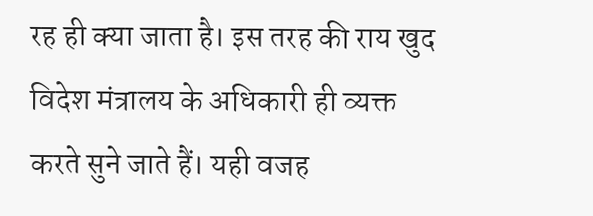रह ही क्या जाता है। इस तरह की राय खुद विदेश मंत्रालय के अधिकारी ही व्यक्त करते सुने जाते हैं। यही वजह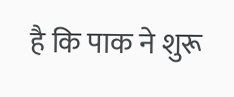है कि पाक ने शुरू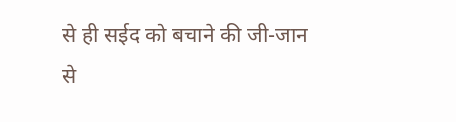से ही सईद को बचाने की जी-जान से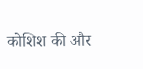कोशिश की और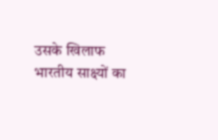उसके खिलाफ भारतीय साक्ष्यों का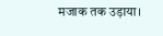मजाक तक उड़ाया।